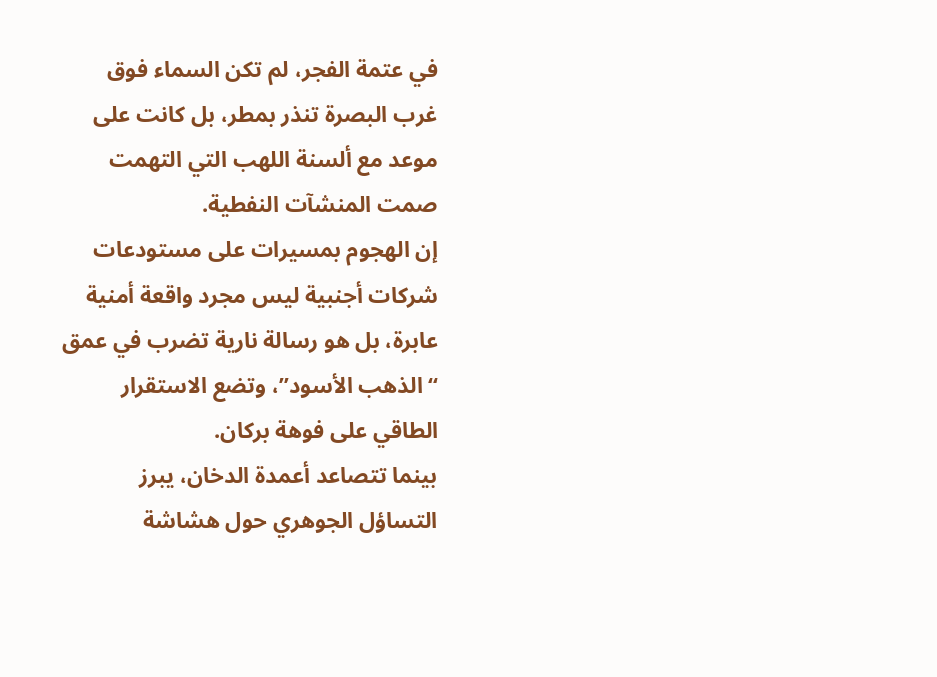في عتمة الفجر، لم تكن السماء فوق غرب البصرة تنذر بمطر، بل كانت على موعد مع ألسنة اللهب التي التهمت صمت المنشآت النفطية.
إن الهجوم بمسيرات على مستودعات شركات أجنبية ليس مجرد واقعة أمنية عابرة، بل هو رسالة نارية تضرب في عمق “الذهب الأسود”، وتضع الاستقرار الطاقي على فوهة بركان.
بينما تتصاعد أعمدة الدخان، يبرز التساؤل الجوهري حول هشاشة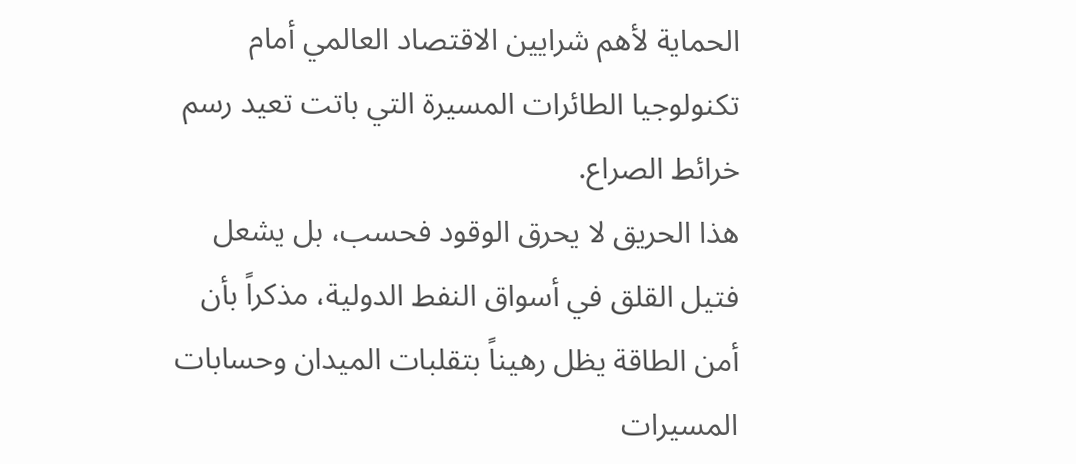الحماية لأهم شرايين الاقتصاد العالمي أمام تكنولوجيا الطائرات المسيرة التي باتت تعيد رسم خرائط الصراع.
هذا الحريق لا يحرق الوقود فحسب، بل يشعل فتيل القلق في أسواق النفط الدولية، مذكراً بأن أمن الطاقة يظل رهيناً بتقلبات الميدان وحسابات المسيرات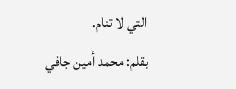التي لا تنام.
بقلم: محمد أمين جافي